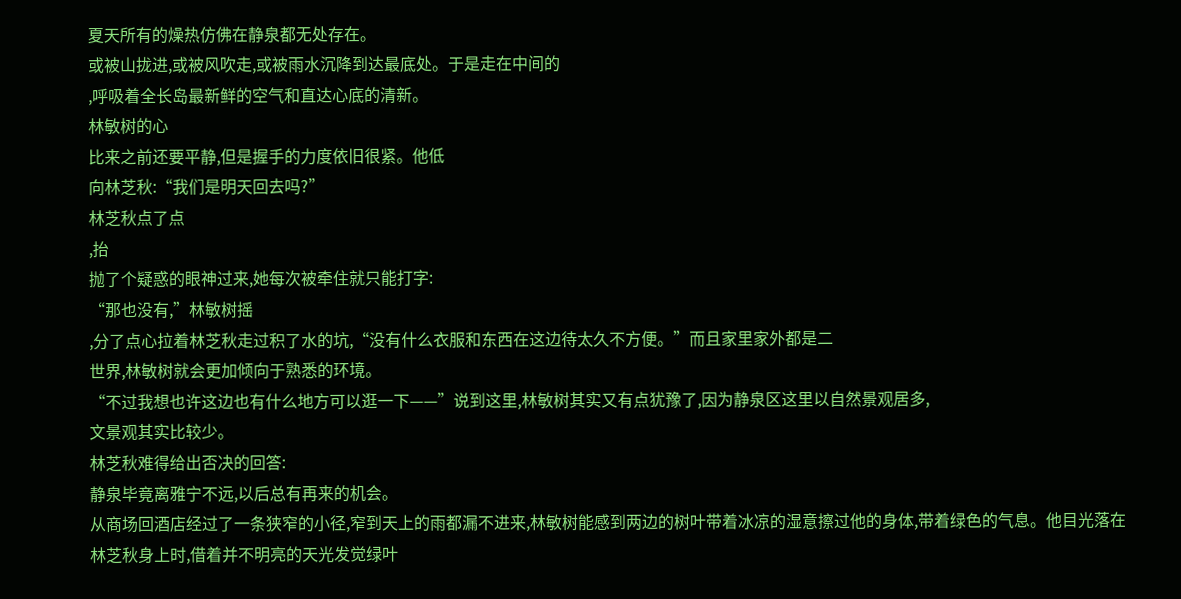夏天所有的燥热仿佛在静泉都无处存在。
或被山拢进,或被风吹走,或被雨水沉降到达最底处。于是走在中间的
,呼吸着全长岛最新鲜的空气和直达心底的清新。
林敏树的心
比来之前还要平静,但是握手的力度依旧很紧。他低
向林芝秋:“我们是明天回去吗?”
林芝秋点了点
,抬
抛了个疑惑的眼神过来,她每次被牵住就只能打字:
“那也没有,”林敏树摇
,分了点心拉着林芝秋走过积了水的坑,“没有什么衣服和东西在这边待太久不方便。”而且家里家外都是二
世界,林敏树就会更加倾向于熟悉的环境。
“不过我想也许这边也有什么地方可以逛一下——”说到这里,林敏树其实又有点犹豫了,因为静泉区这里以自然景观居多,
文景观其实比较少。
林芝秋难得给出否决的回答:
静泉毕竟离雅宁不远,以后总有再来的机会。
从商场回酒店经过了一条狭窄的小径,窄到天上的雨都漏不进来,林敏树能感到两边的树叶带着冰凉的湿意擦过他的身体,带着绿色的气息。他目光落在林芝秋身上时,借着并不明亮的天光发觉绿叶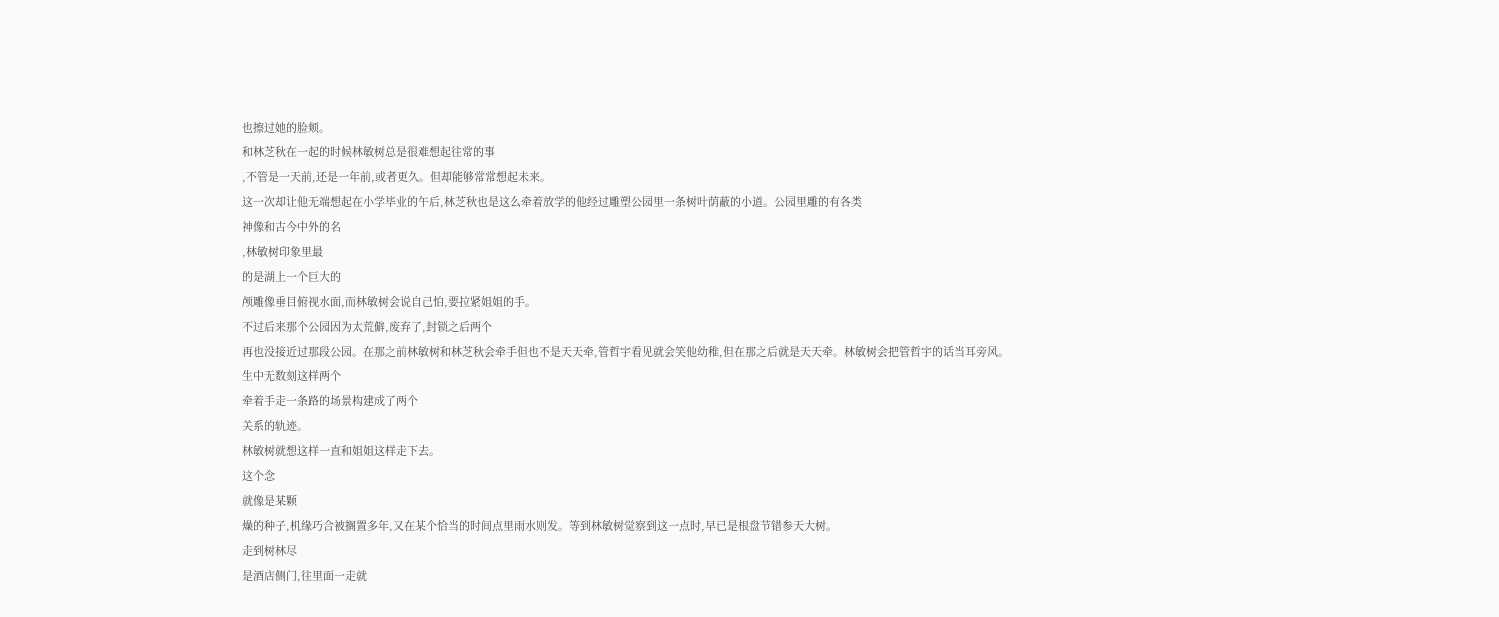也擦过她的脸颊。
和林芝秋在一起的时候林敏树总是很难想起往常的事
,不管是一天前,还是一年前,或者更久。但却能够常常想起未来。
这一次却让他无端想起在小学毕业的午后,林芝秋也是这么牵着放学的他经过雕塑公园里一条树叶荫蔽的小道。公园里雕的有各类
神像和古今中外的名
,林敏树印象里最
的是湖上一个巨大的
颅雕像垂目俯视水面,而林敏树会说自己怕,要拉紧姐姐的手。
不过后来那个公园因为太荒僻,废弃了,封锁之后两个
再也没接近过那段公园。在那之前林敏树和林芝秋会牵手但也不是天天牵,管哲宇看见就会笑他幼稚,但在那之后就是天天牵。林敏树会把管哲宇的话当耳旁风。
生中无数刻这样两个
牵着手走一条路的场景构建成了两个
关系的轨迹。
林敏树就想这样一直和姐姐这样走下去。
这个念
就像是某颗
燥的种子,机缘巧合被搁置多年,又在某个恰当的时间点里雨水则发。等到林敏树觉察到这一点时,早已是根盘节错参天大树。
走到树林尽
是酒店侧门,往里面一走就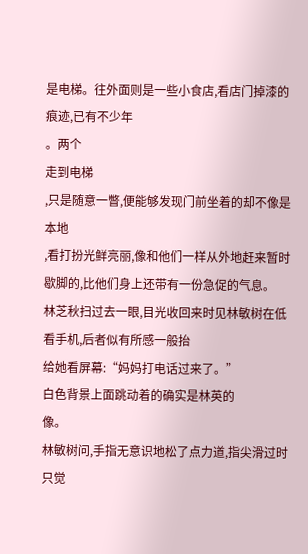是电梯。往外面则是一些小食店,看店门掉漆的痕迹,已有不少年
。两个
走到电梯
,只是随意一瞥,便能够发现门前坐着的却不像是本地
,看打扮光鲜亮丽,像和他们一样从外地赶来暂时歇脚的,比他们身上还带有一份急促的气息。
林芝秋扫过去一眼,目光收回来时见林敏树在低
看手机,后者似有所感一般抬
给她看屏幕:“妈妈打电话过来了。”
白色背景上面跳动着的确实是林英的
像。
林敏树问,手指无意识地松了点力道,指尖滑过时只觉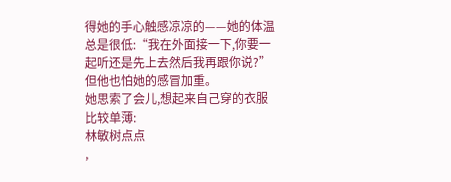得她的手心触感凉凉的——她的体温总是很低:“我在外面接一下,你要一起听还是先上去然后我再跟你说?”
但他也怕她的感冒加重。
她思索了会儿,想起来自己穿的衣服比较单薄:
林敏树点点
,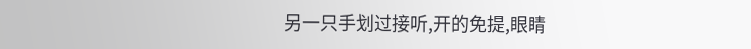另一只手划过接听,开的免提,眼睛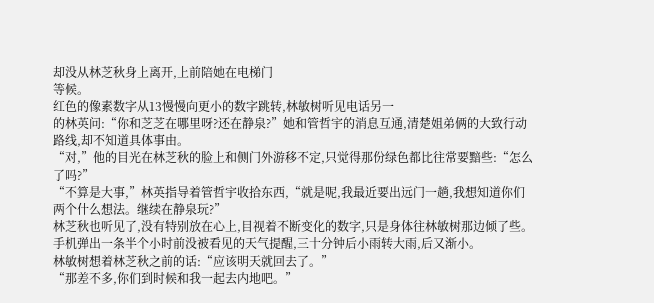却没从林芝秋身上离开,上前陪她在电梯门
等候。
红色的像素数字从13慢慢向更小的数字跳转,林敏树听见电话另一
的林英问:“你和芝芝在哪里呀?还在静泉?”她和管哲宇的消息互通,清楚姐弟俩的大致行动路线,却不知道具体事由。
“对,”他的目光在林芝秋的脸上和侧门外游移不定,只觉得那份绿色都比往常要黯些:“怎么了吗?”
“不算是大事,”林英指导着管哲宇收拾东西,“就是呢,我最近要出远门一趟,我想知道你们两个什么想法。继续在静泉玩?”
林芝秋也听见了,没有特别放在心上,目视着不断变化的数字,只是身体往林敏树那边倾了些。
手机弹出一条半个小时前没被看见的天气提醒,三十分钟后小雨转大雨,后又渐小。
林敏树想着林芝秋之前的话:“应该明天就回去了。”
“那差不多,你们到时候和我一起去内地吧。”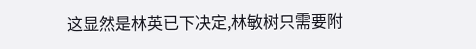这显然是林英已下决定,林敏树只需要附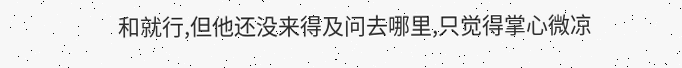和就行,但他还没来得及问去哪里,只觉得掌心微凉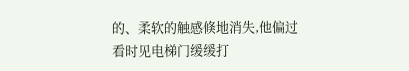的、柔软的触感倏地消失,他偏过
看时见电梯门缓缓打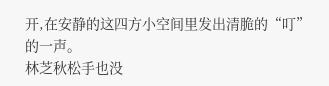开,在安静的这四方小空间里发出清脆的“叮”的一声。
林芝秋松手也没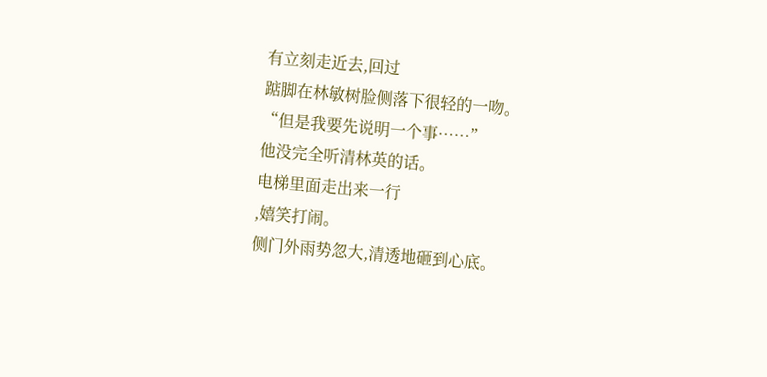有立刻走近去,回过
踮脚在林敏树脸侧落下很轻的一吻。
“但是我要先说明一个事……”
他没完全听清林英的话。
电梯里面走出来一行
,嬉笑打闹。
侧门外雨势忽大,清透地砸到心底。